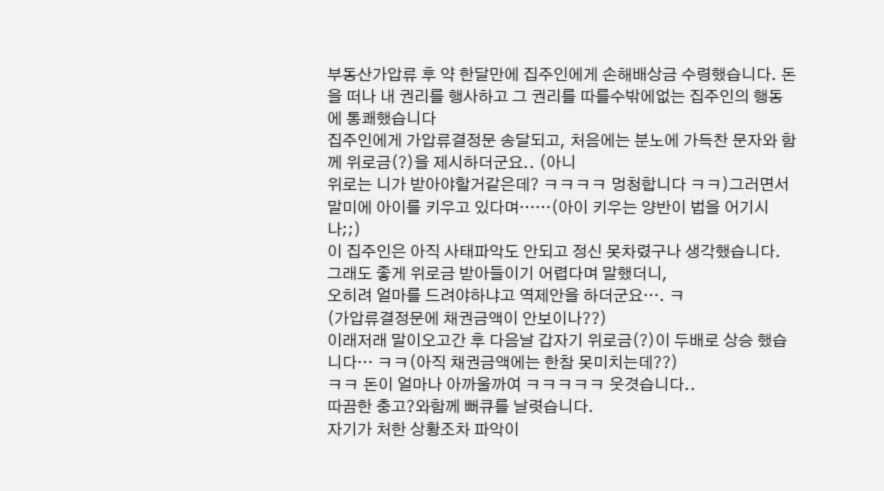부동산가압류 후 약 한달만에 집주인에게 손해배상금 수령했습니다. 돈을 떠나 내 권리를 행사하고 그 권리를 따를수밖에없는 집주인의 행동에 통쾌했습니다
집주인에게 가압류결정문 송달되고, 처음에는 분노에 가득찬 문자와 함께 위로금(?)을 제시하더군요.. (아니
위로는 니가 받아야할거같은데? ㅋㅋㅋㅋ 멍청합니다 ㅋㅋ)그러면서 말미에 아이를 키우고 있다며……(아이 키우는 양반이 법을 어기시나;;)
이 집주인은 아직 사태파악도 안되고 정신 못차렸구나 생각했습니다. 그래도 좋게 위로금 받아들이기 어렵다며 말했더니,
오히려 얼마를 드려야하냐고 역제안을 하더군요…. ㅋ
(가압류결정문에 채권금액이 안보이나??)
이래저래 말이오고간 후 다음날 갑자기 위로금(?)이 두배로 상승 했습니다… ㅋㅋ(아직 채권금액에는 한참 못미치는데??)
ㅋㅋ 돈이 얼마나 아까울까여 ㅋㅋㅋㅋㅋ 웃겻습니다..
따끔한 충고?와함께 뻐큐를 날렷습니다.
자기가 처한 상황조차 파악이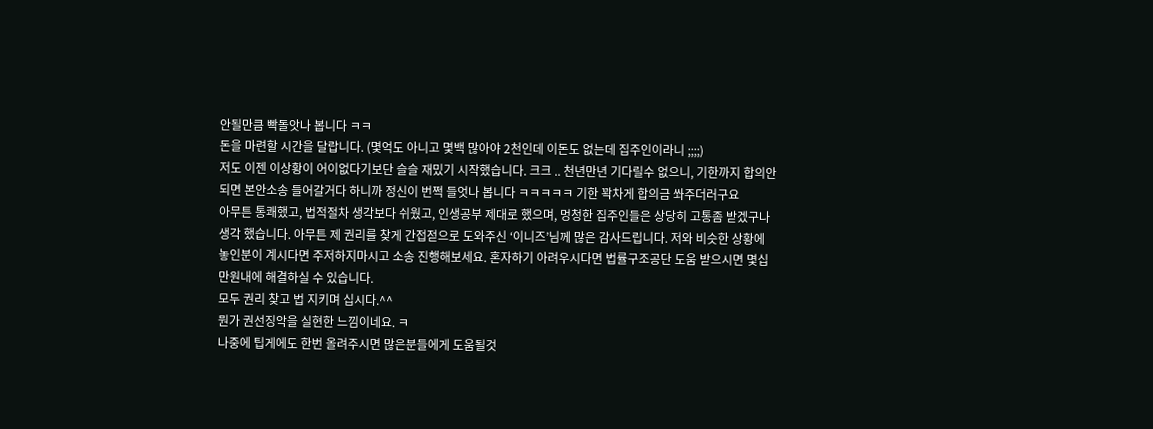안될만큼 빡돌앗나 봅니다 ㅋㅋ
돈을 마련할 시간을 달랍니다. (몇억도 아니고 몇백 많아야 2천인데 이돈도 없는데 집주인이라니 ;;;;)
저도 이젠 이상황이 어이없다기보단 슬슬 재밌기 시작했습니다. 크크 .. 천년만년 기다릴수 없으니, 기한까지 합의안되면 본안소송 들어갈거다 하니까 정신이 번쩍 들엇나 봅니다 ㅋㅋㅋㅋㅋ 기한 꽉차게 합의금 쏴주더러구요
아무튼 통쾌했고, 법적절차 생각보다 쉬웠고, 인생공부 제대로 했으며, 멍청한 집주인들은 상당히 고통좀 받겠구나 생각 했습니다. 아무튼 제 권리를 찾게 간접젇으로 도와주신 ‘이니즈’님께 많은 감사드립니다. 저와 비슷한 상황에 놓인분이 계시다면 주저하지마시고 소송 진행해보세요. 혼자하기 아려우시다면 법률구조공단 도움 받으시면 몇십만원내에 해결하실 수 있습니다.
모두 권리 찾고 법 지키며 십시다.^^
뭔가 권선징악을 실현한 느낌이네요. ㅋ
나중에 팁게에도 한번 올려주시면 많은분들에게 도움될것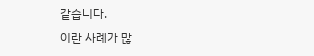같습니다.
이란 사례가 많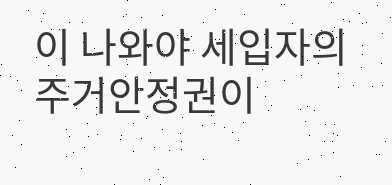이 나와야 세입자의 주거안정권이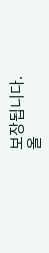보장됩니다.
올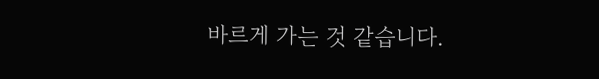바르게 가는 것 같습니다.